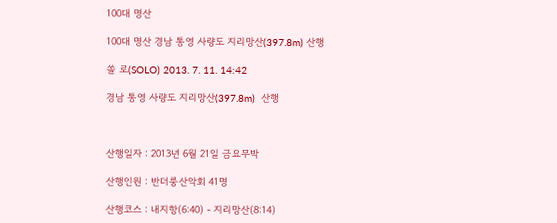100대 명산

100대 명산 경남 통영 사량도 지리망산(397.8m) 산행

쏠 로(SOLO) 2013. 7. 11. 14:42

경남 통영 사량도 지리망산(397.8m)  산행



산행일자 : 2013년 6월 21일 금요무박

산행인원 : 반더룽산악회 41명

산행코스 : 내지항(6:40) - 지리망산(8:14)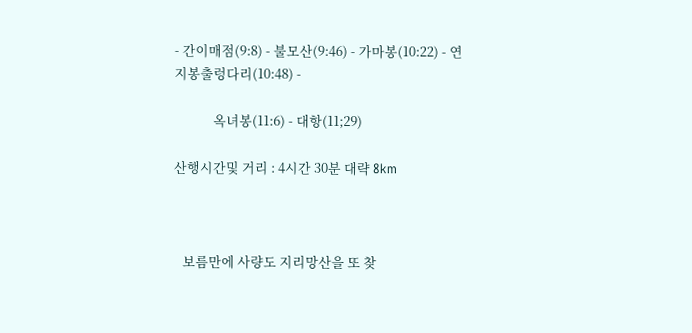- 간이매점(9:8) - 불모산(9:46) - 가마봉(10:22) - 연지봉출렁다리(10:48) -

             옥녀봉(11:6) - 대항(11;29)

산행시간및 거리 : 4시간 30분 대략 8km



   보름만에 사량도 지리망산을 또 찾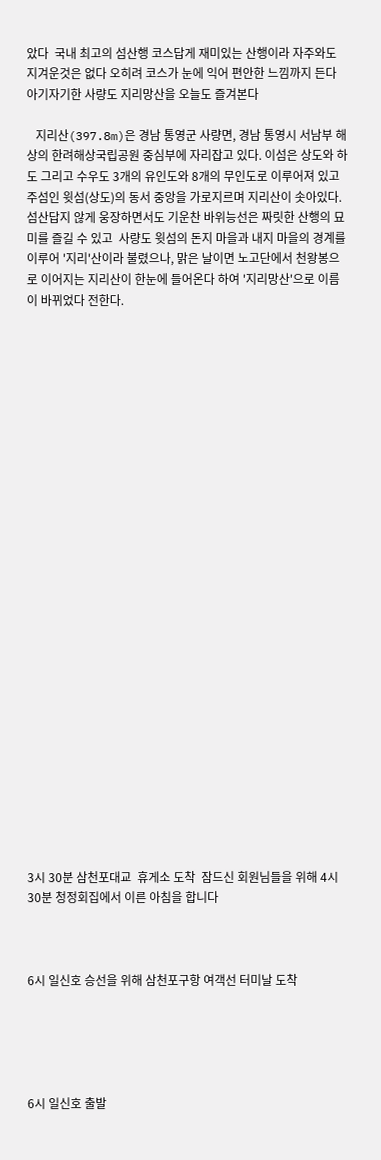았다  국내 최고의 섬산행 코스답게 재미있는 산행이라 자주와도 지겨운것은 없다 오히려 코스가 눈에 익어 편안한 느낌까지 든다  아기자기한 사량도 지리망산을 오늘도 즐겨본다

   지리산(397.8m)은 경남 통영군 사량면, 경남 통영시 서남부 해상의 한려해상국립공원 중심부에 자리잡고 있다. 이섬은 상도와 하도 그리고 수우도 3개의 유인도와 8개의 무인도로 이루어져 있고 주섬인 윗섬(상도)의 동서 중앙을 가로지르며 지리산이 솟아있다.  섬산답지 않게 웅장하면서도 기운찬 바위능선은 짜릿한 산행의 묘미를 즐길 수 있고  사량도 윗섬의 돈지 마을과 내지 마을의 경계를 이루어 '지리'산이라 불렸으나, 맑은 날이면 노고단에서 천왕봉으로 이어지는 지리산이 한눈에 들어온다 하여 '지리망산'으로 이름이 바뀌었다 전한다.



























3시 30분 삼천포대교  휴게소 도착  잠드신 회원님들을 위해 4시 30분 청정회집에서 이른 아침을 합니다



6시 일신호 승선을 위해 삼천포구항 여객선 터미날 도착





6시 일신호 출발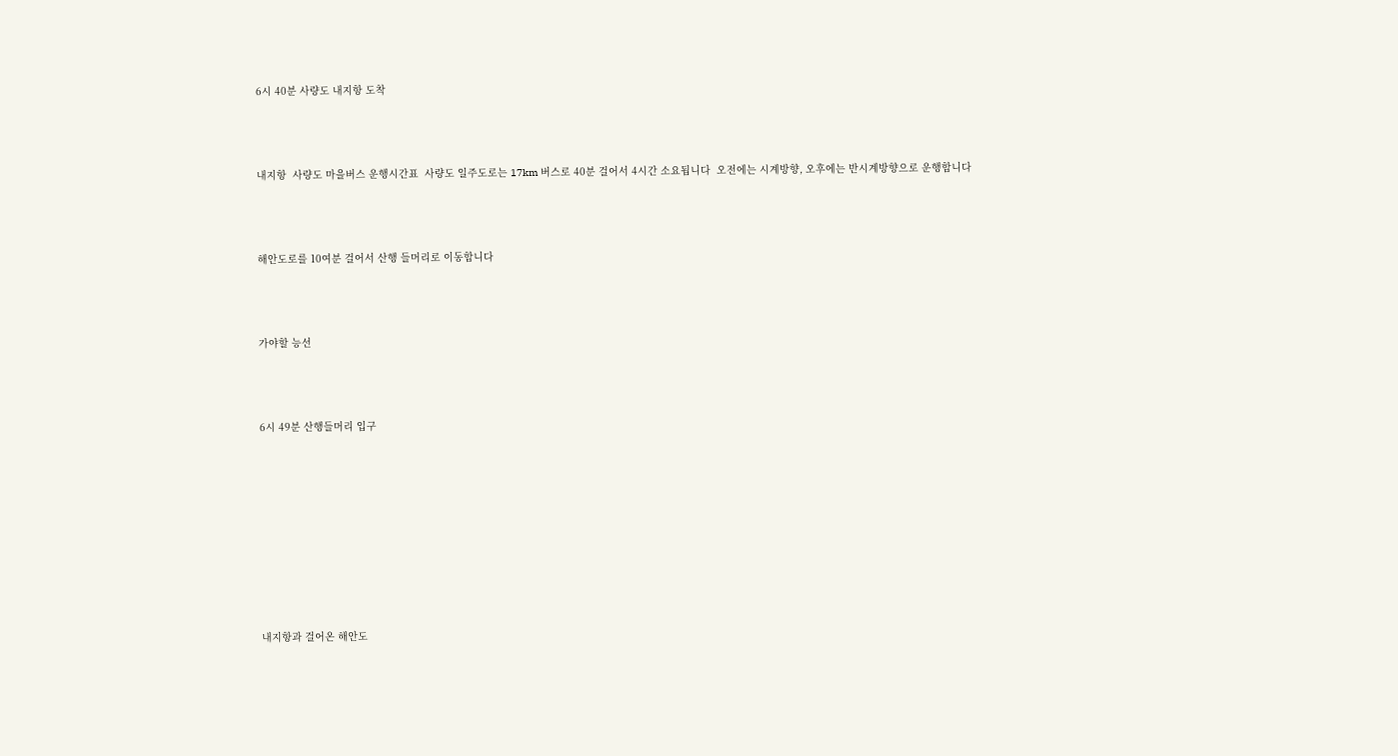6시 40분 사량도 내지항 도착



내지항  사량도 마을버스 운행시간표  사량도 일주도로는 17km 버스로 40분 걸어서 4시간 소요됩니다  오전에는 시계방향, 오후에는 반시계방향으로 운행합니다



해안도로를 10여분 걸어서 산행 들머리로 이동합니다



가야할 능선



6시 49분 산행들머리 입구









내지항과 걸어온 해안도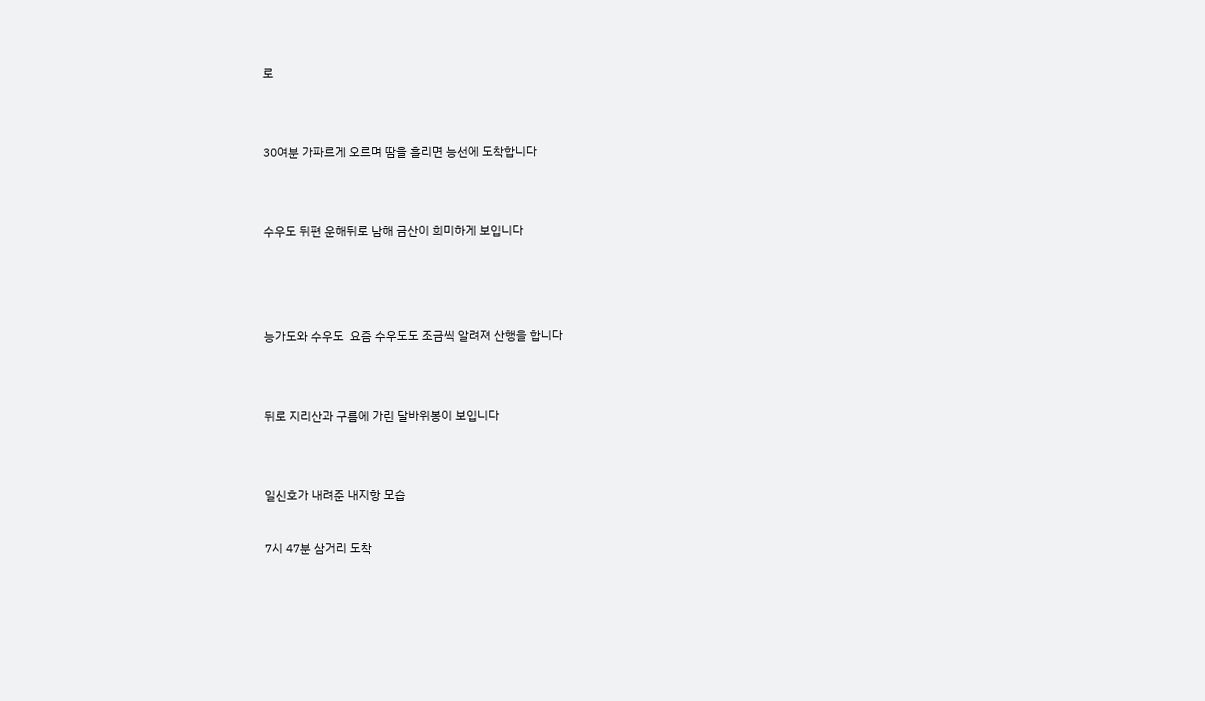로





30여분 가파르게 오르며 땀을 흘리면 능선에 도착합니다





수우도 뒤편 운해뒤로 남해 금산이 희미하게 보입니다







능가도와 수우도  요즘 수우도도 조금씩 알려져 산행을 합니다





뒤로 지리산과 구름에 가린 달바위봉이 보입니다





일신호가 내려준 내지항 모습



7시 47분 삼거리 도착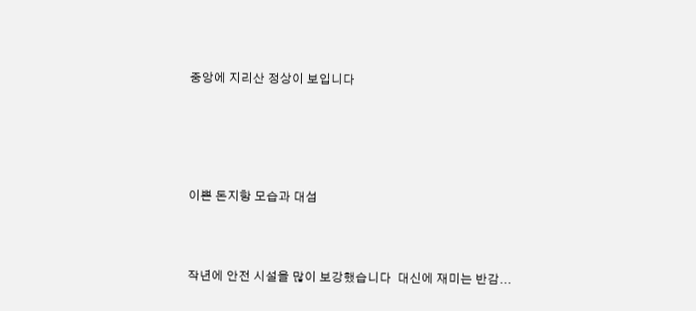중앙에 지리산 정상이 보입니다





이쁜 돈지항 모습과 대섬



작년에 안전 시설을 많이 보강했습니다  대신에 재미는 반감...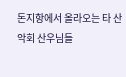돈지항에서 올라오는 타 산악회 산우님들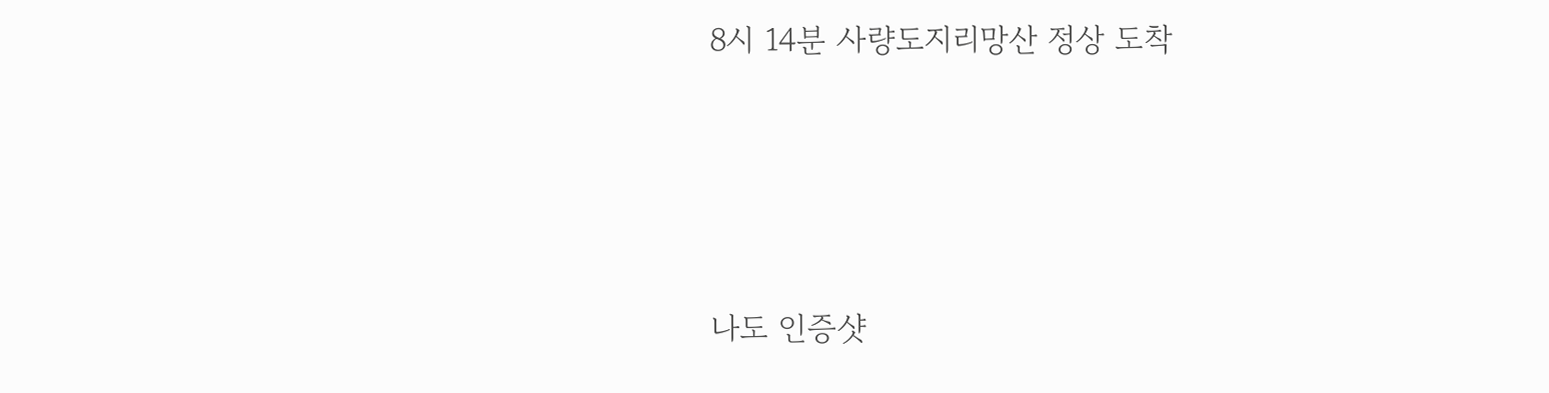8시 14분 사량도지리망산 정상 도착





나도 인증샷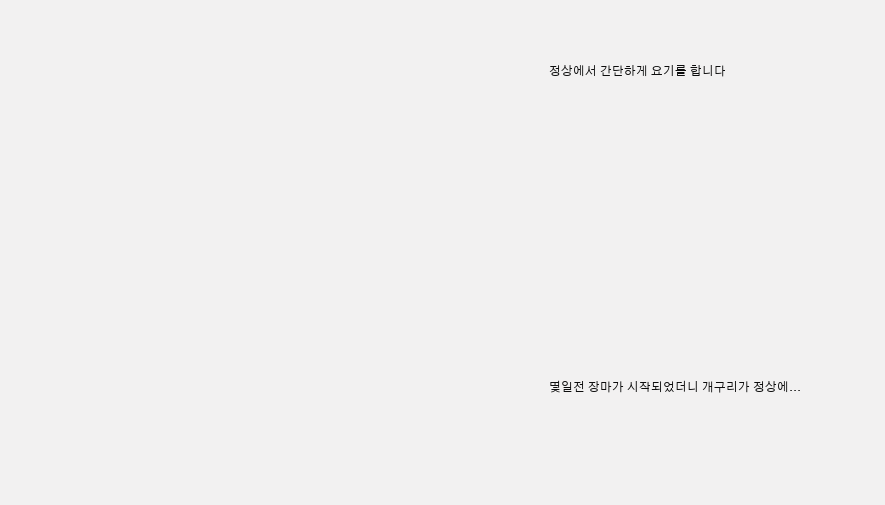정상에서 간단하게 요기를 합니다















몇일전 장마가 시작되었더니 개구리가 정상에...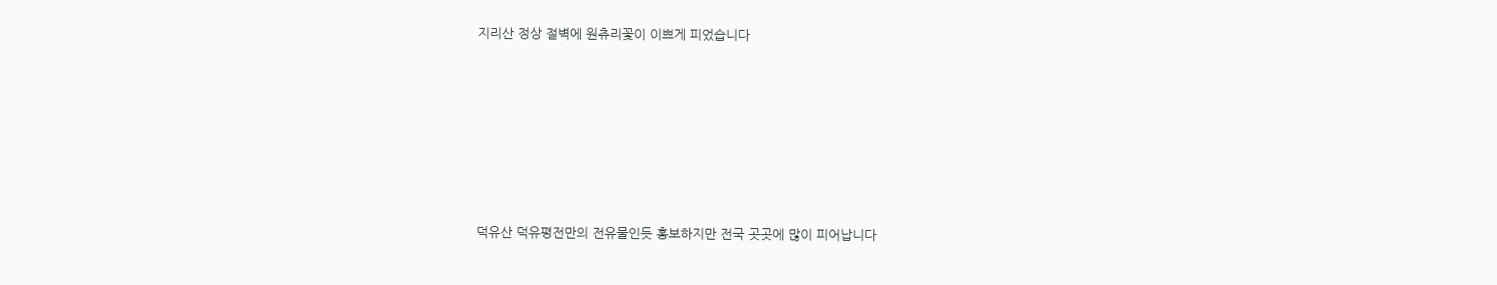지리산 정상 절벽에 원츄리꽃이 이쁘게 피었습니다









덕유산 덕유평전만의 전유물인듯 홍보하지만 전국 곳곳에 많이 피어납니다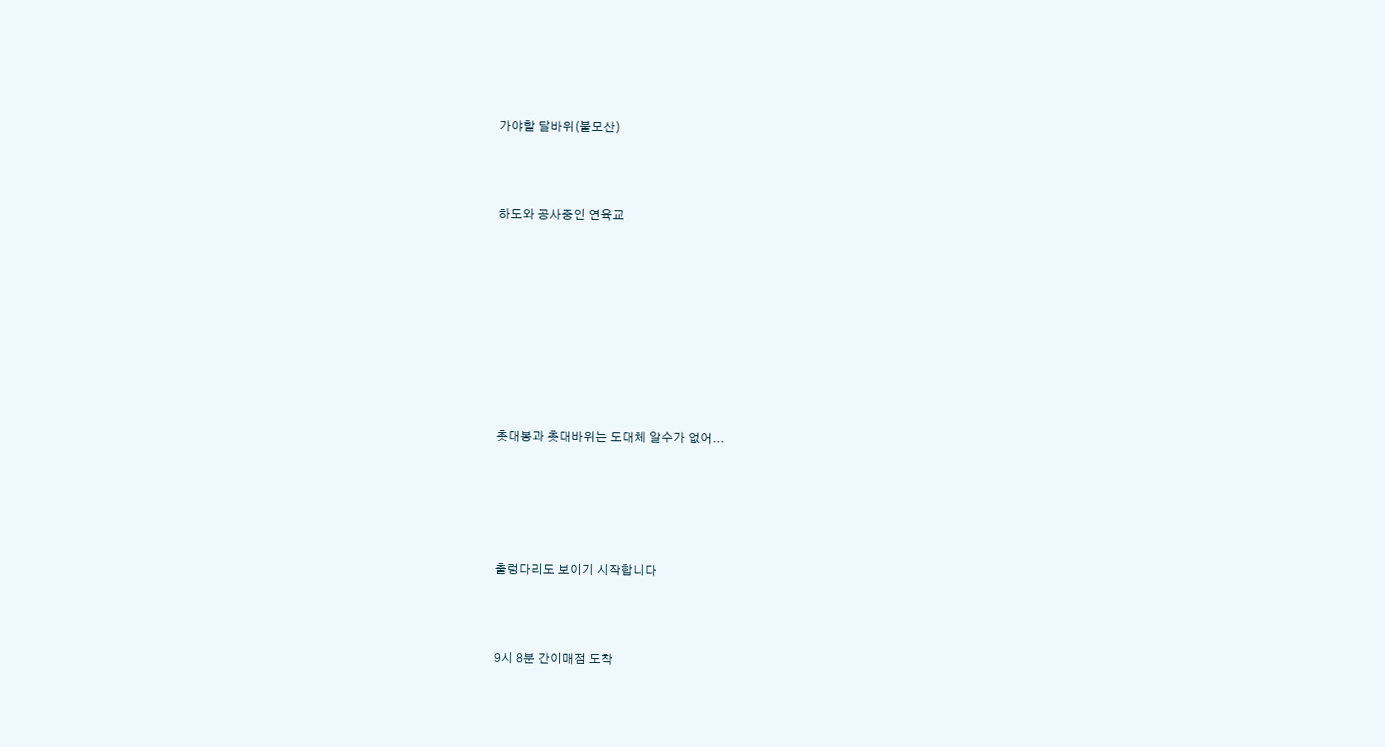가야할 달바위(불모산)



하도와 공사중인 연육교









촛대봉과 촛대바위는 도대체 알수가 없어...





출렁다리도 보이기 시작합니다



9시 8분 간이매점 도착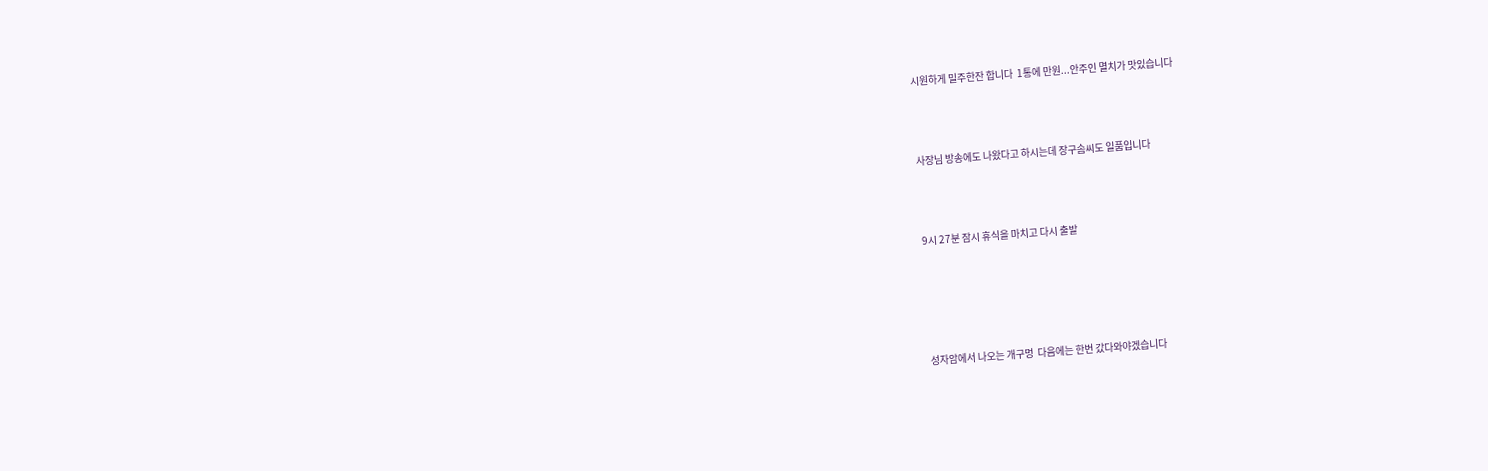시원하게 밀주한잔 합니다  1통에 만원...안주인 멸치가 맛있습니다



사장님 방송에도 나왔다고 하시는데 장구솜씨도 일품입니다



9시 27분 잠시 휴식을 마치고 다시 출발





성자암에서 나오는 개구멍  다음에는 한번 갔다와야겠습니다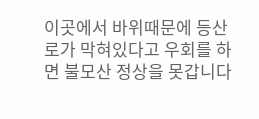이곳에서 바위때문에 등산로가 막혀있다고 우회를 하면 불모산 정상을 못갑니다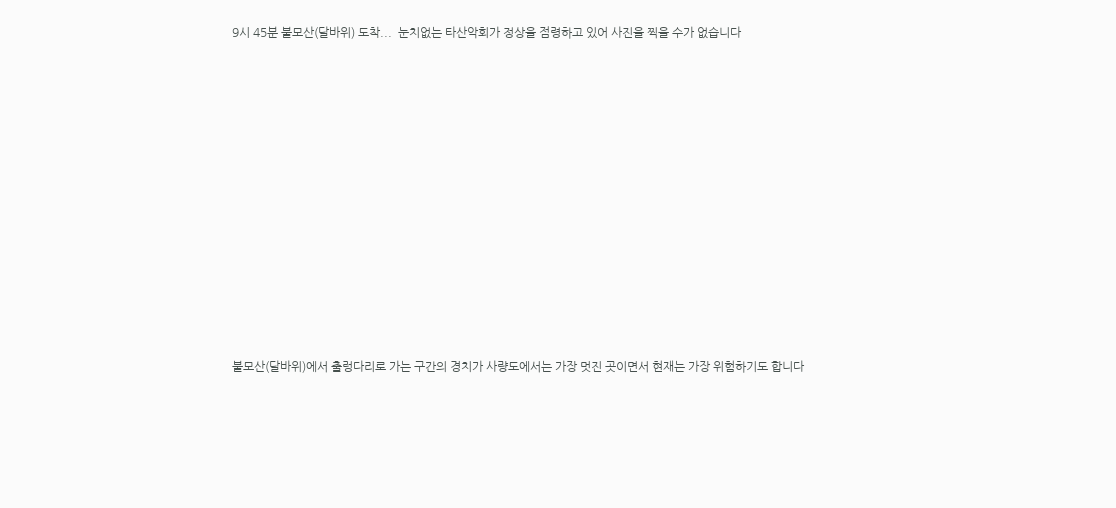9시 45분 불모산(달바위) 도착...  눈치없는 타산악회가 정상을 점령하고 있어 사진을 찍을 수가 없습니다

















불모산(달바위)에서 출렁다리로 가는 구간의 경치가 사량도에서는 가장 멋진 곳이면서 현재는 가장 위험하기도 합니다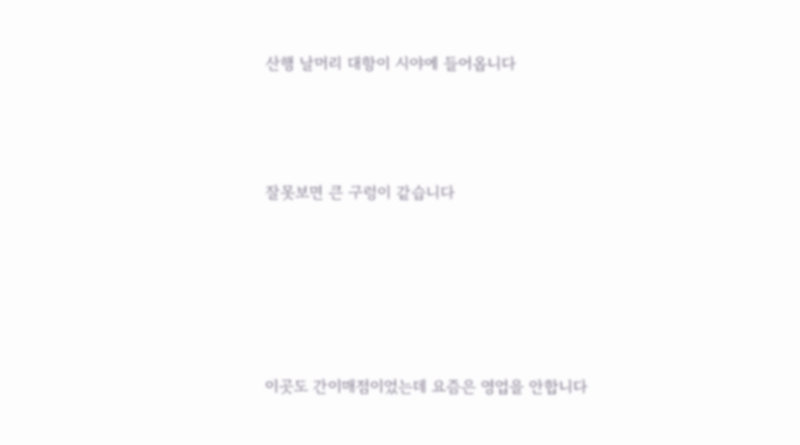산행 날머리 대항이 시야에 들어옵니다



잘못보면 큰 구렁이 같습니다





이곳도 간이매점이었는데 요즘은 영업을 안합니다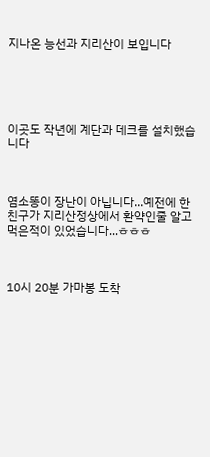지나온 능선과 지리산이 보입니다





이곳도 작년에 계단과 데크를 설치했습니다



염소똥이 장난이 아닙니다...예전에 한친구가 지리산정상에서 환약인줄 알고 먹은적이 있었습니다...ㅎㅎㅎ



10시 20분 가마봉 도착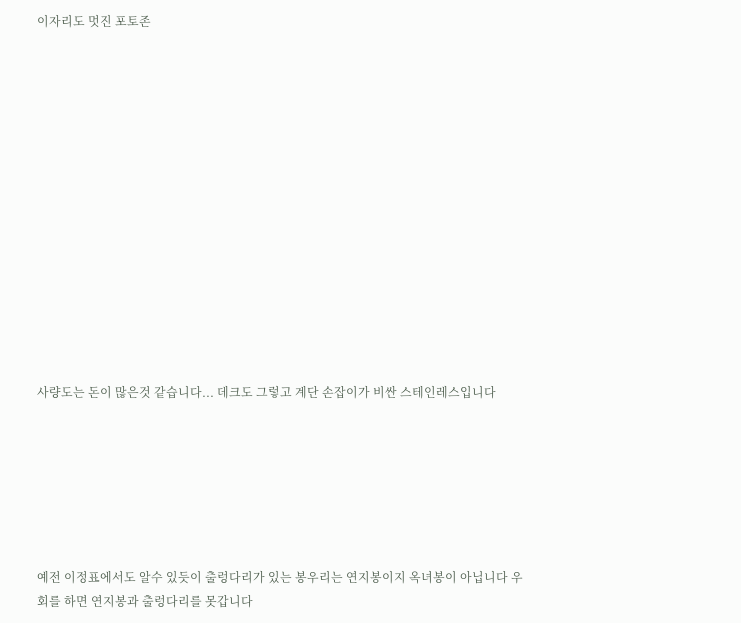이자리도 멋진 포토존















사량도는 돈이 많은것 같습니다... 데크도 그렇고 계단 손잡이가 비싼 스테인레스입니다







예전 이정표에서도 알수 있듯이 출렁다리가 있는 봉우리는 연지봉이지 옥녀봉이 아닙니다 우회를 하면 연지봉과 출렁다리를 못갑니다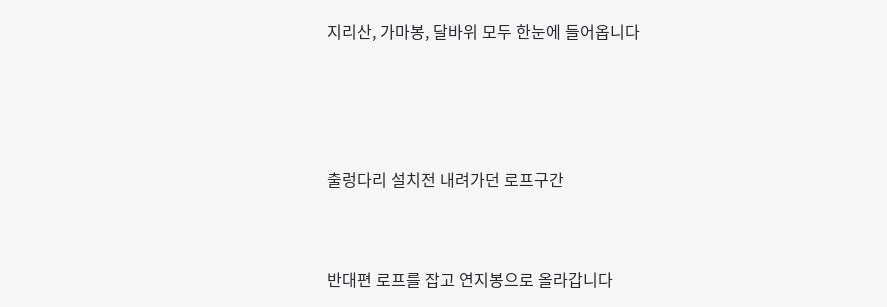지리산, 가마봉, 달바위 모두 한눈에 들어옵니다





출렁다리 설치전 내려가던 로프구간



반대편 로프를 잡고 연지봉으로 올라갑니다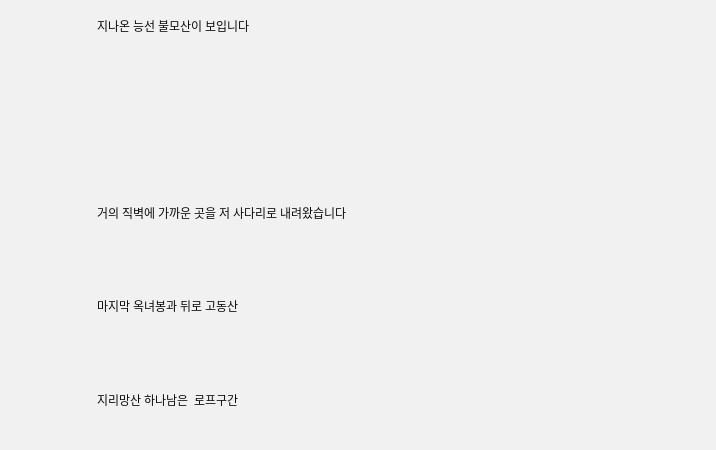지나온 능선 불모산이 보입니다







거의 직벽에 가까운 곳을 저 사다리로 내려왔습니다



마지막 옥녀봉과 뒤로 고동산



지리망산 하나남은  로프구간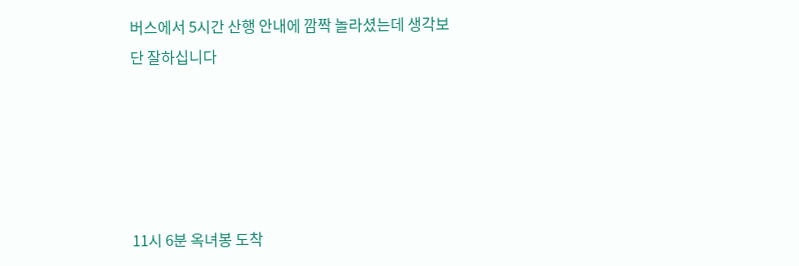버스에서 5시간 산행 안내에 깜짝 놀라셨는데 생각보단 잘하십니다





11시 6분 옥녀봉 도착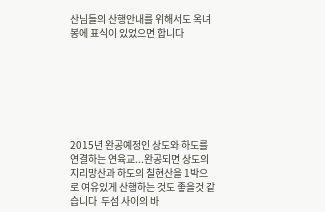산님들의 산행안내를 위해서도 옥녀봉에 표식이 있었으면 합니다







2015년 완공예정인 상도와 하도를 연결하는 연육교...완공되면 상도의 지리망산과 하도의 칠현산을 1박으로 여유있게 산행하는 것도 좋을것 같습니다  두섬 사이의 바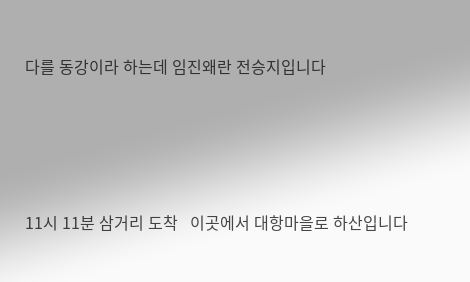다를 동강이라 하는데 임진왜란 전승지입니다







11시 11분 삼거리 도착   이곳에서 대항마을로 하산입니다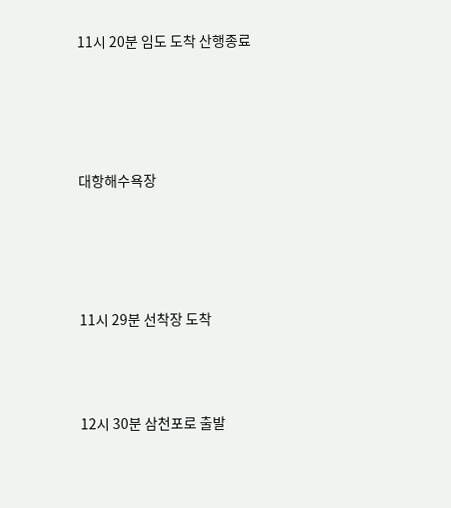11시 20분 임도 도착 산행종료







대항해수욕장







11시 29분 선착장 도착





12시 30분 삼천포로 출발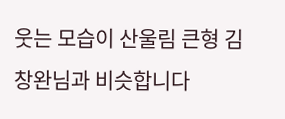웃는 모습이 산울림 큰형 김창완님과 비슷합니다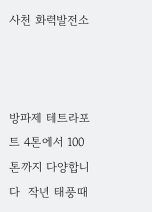사천 화력발전소



방파제 테트라포트 4톤에서 100톤까지 다양합니다  작년 태풍때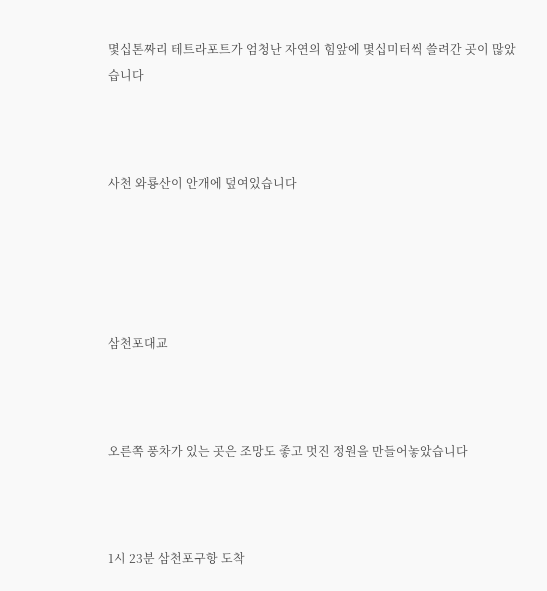몇십톤짜리 테트라포트가 엄청난 자연의 힘앞에 몇십미터씩 쓸려간 곳이 많았습니다



사천 와룡산이 안개에 덮여있습니다





삼천포대교



오른쪽 풍차가 있는 곳은 조망도 좋고 멋진 정원을 만들어놓았습니다



1시 23분 삼천포구항 도착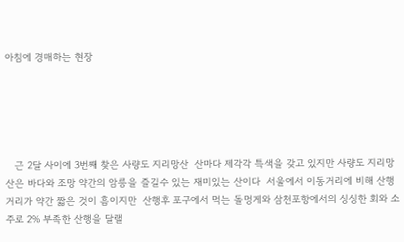아침에 경매하는 현장





   근 2달 사이에 3번째 찾은 사량도 지리망산  산마다 제각각 특색을 갖고 있지만 사량도 지리망산은 바다와 조망 약간의 암릉을 즐길수 있는 재미있는 산이다  서울에서 이동거리에 비해 산행거리가 약간 짧은 것이 흠이지만  산행후 포구에서 먹는 돌멍게와 삼천포항에서의 싱싱한 회와 소주로 2% 부족한 산행을 달랠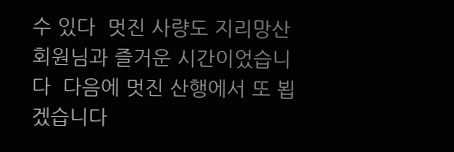수 있다  멋진 사량도 지리망산 회원님과 즐거운 시간이었습니다  다음에 멋진 산행에서 또 뵙겠습니다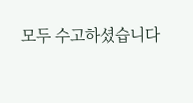모두 수고하셨습니다